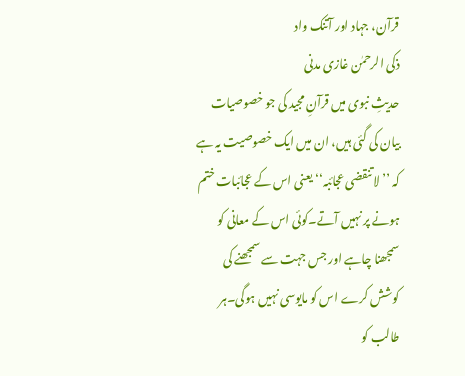قرآن، جہاد اور آتنک واد
ذکی الرحمٰن غازی مدنی
حدیثِ نبوی میں قرآنِ مجید کی جو خصوصیات بیان کی گئی ہیں، ان میں ایک خصوصیت یہ ہے کہ ’’لا تنقضی عجائبہ‘‘ یعنی اس کے عجائبات ختم ہونے پر نہیں آتے۔کوئی اس کے معانی کو سمجھنا چاہے اور جس جہت سے سمجھنے کی کوشش کرے اس کو مایوسی نہیں ہوگی۔ہر طالب کو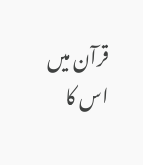قرآن میں اس کا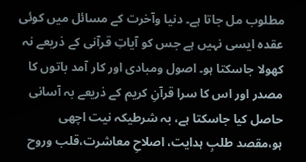مطلوب مل جاتا ہے۔ دنیا وآخرت کے مسائل میں کوئی عقدہ ایسی نہیں ہے جس کو آیاتِ قرآنی کے ذریعے نہ کھولا جاسکتا ہو۔ اصول ومبادی اور کار آمد باتوں کا مصدر اور اس کا سرا قرآنِ کریم کے ذریعے بہ آسانی حاصل کیا جاسکتا ہے، بہ شرطیکہ نیت اچھی ہو،مقصد طلبِ ہدایت، اصلاحِ معاشرت،قلب وروح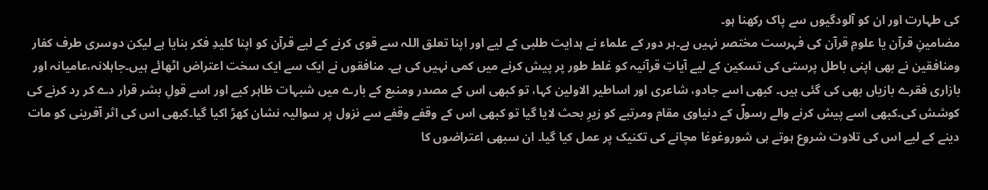کی طہارت اور ان کو آلودگیوں سے پاک رکھنا ہو۔
مضامینِ قرآن یا علومِ قرآن کی فہرست مختصر نہیں ہے۔ہر دور کے علماء نے ہدایت طلبی کے لیے اور اپنا تعلق اللہ سے قوی کرنے کے لیے قرآن کو اپنا کلیدِ فکر بنایا ہے لیکن دوسری طرف کفار ومنافقین نے بھی اپنی باطل پرستی کی تسکین کے لیے آیاتِ قرآنیہ کو غلط طور پر پیش کرنے میں کمی نہیں کی ہے۔ منافقوں نے ایک سے ایک سخت اعتراض اٹھائے ہیں۔جاہلانہ،عامیانہ اور بازاری فقرے بازیاں بھی کی گئی ہیں۔ کبھی اسے جادو، شاعری اور اساطیر الاولین کہا، تو کبھی اس کے مصدر ومنبع کے بارے میں شبہات ظاہر کیے اور اسے قولِ بشر قرار دے کر رد کرنے کی کوشش کی۔کبھی اسے پیش کرنے والے رسولؐ کے دنیاوی مقام ومرتبے کو زیرِ بحث لایا گیا تو کبھی اس کے وقفے وقفے سے نزول پر سوالیہ نشان کھڑ اکیا گیا۔کبھی اس کی اثر آفرینی کو مات دینے کے لیے اس کی تلاوت شروع ہوتے ہی شوروغوغا مچانے کی تکنیک پر عمل کیا گیا۔ ان سبھی اعتراضوں کا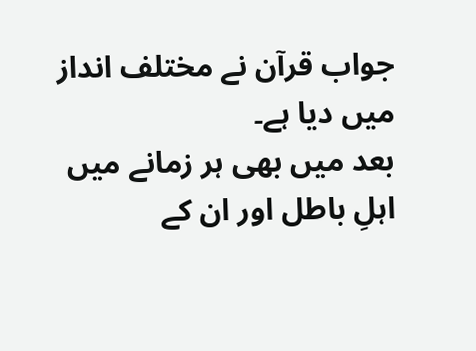جواب قرآن نے مختلف انداز میں دیا ہے۔
بعد میں بھی ہر زمانے میں اہلِ باطل اور ان کے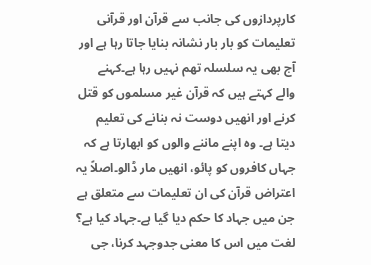کارپردازوں کی جانب سے قرآن اور قرآنی تعلیمات کو بار بار نشانہ بنایا جاتا رہا ہے اور آج بھی یہ سلسلہ تھم نہیں رہا ہے۔کہنے والے کہتے ہیں کہ قرآن غیر مسلموں کو قتل کرنے اور انھیں دوست نہ بنانے کی تعلیم دیتا ہے۔ وہ اپنے ماننے والوں کو ابھارتا ہے کہ جہاں کافروں کو پائو، انھیں مار ڈالو۔اصلاً یہ اعتراض قرآن کی ان تعلیمات سے متعلق ہے جن میں جہاد کا حکم دیا گیا ہے۔جہاد کیا ہے؟ لغت میں اس کا معنی جدوجہد کرنا، جی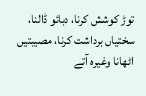توڑ کوشش کرنا، دبائو ڈالنا، سختیاں برداشت کرنا، مصیبتیں اٹھانا وغیرہ آتے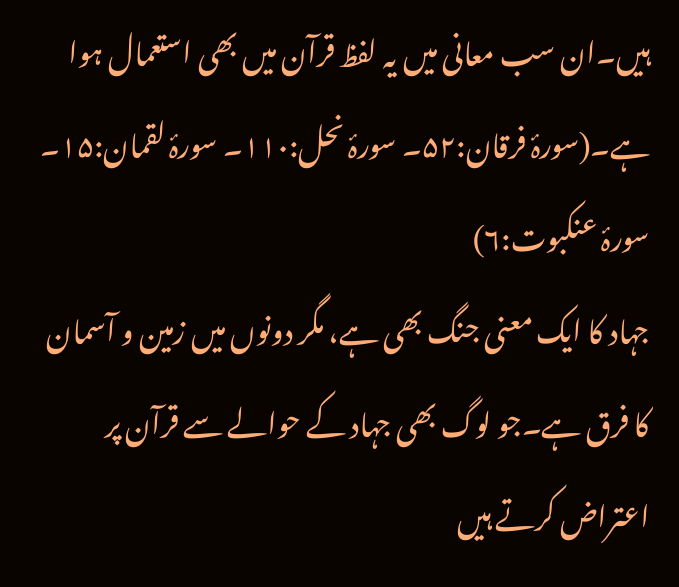ہیں۔ان سب معانی میں یہ لفظ قرآن میں بھی استعمال ہوا ہے۔(سورۂ فرقان:۵۲۔ سورۂ نحل:۱۱۰۔ سورۂ لقمان:۱۵۔ سورۂ عنکبوت:۶)
جہاد کا ایک معنی جنگ بھی ہے، مگر دونوں میں زمین و آسمان کا فرق ہے۔جو لوگ بھی جہاد کے حوالے سے قرآن پر اعتراض کرتے ہیں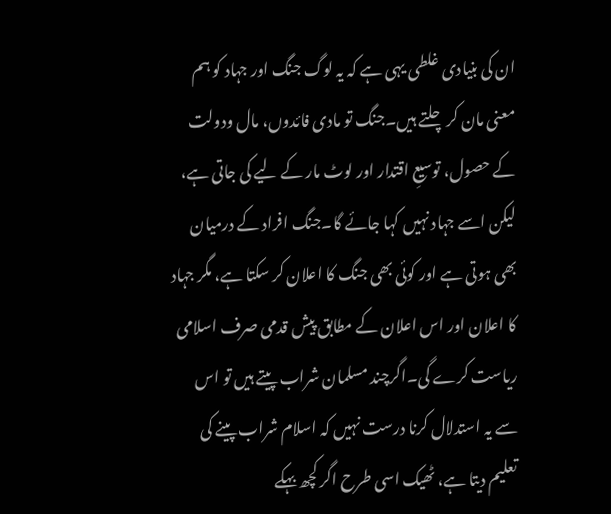ان کی بنیادی غلطی یہی ہے کہ یہ لوگ جنگ اور جہاد کو ہم معنی مان کر چلتے ہیں۔جنگ تو مادی فائدوں، مال ودولت کے حصول، توسیعِ اقتدار اور لوٹ مار کے لیے کی جاتی ہے، لیکن اسے جہاد نہیں کہا جائے گا۔جنگ افراد کے درمیان بھی ہوتی ہے اور کوئی بھی جنگ کا اعلان کر سکتا ہے، مگر جہاد کا اعلان اور اس اعلان کے مطابق پیش قدمی صرف اسلامی ریاست کرے گی۔اگرچند مسلمان شراب پیتے ہیں تو اس سے یہ استدلال کرنا درست نہیں کہ اسلام شراب پینے کی تعلیم دیتا ہے، ٹھیک اسی طرح اگر کچھ بہکے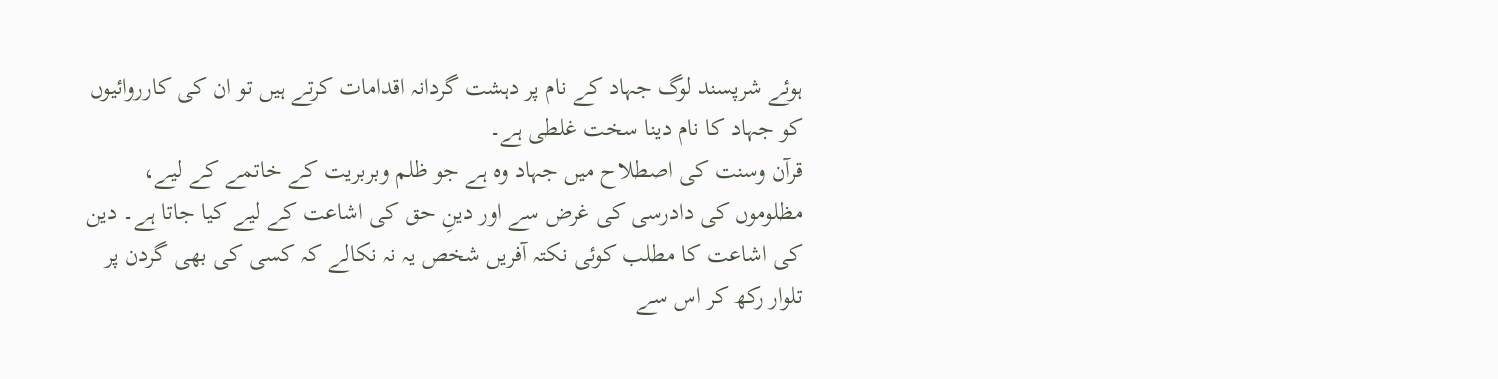ہوئے شرپسند لوگ جہاد کے نام پر دہشت گردانہ اقدامات کرتے ہیں تو ان کی کارروائیوں کو جہاد کا نام دینا سخت غلطی ہے۔
قرآن وسنت کی اصطلاح میں جہاد وہ ہے جو ظلم وبربریت کے خاتمے کے لیے، مظلوموں کی دادرسی کی غرض سے اور دینِ حق کی اشاعت کے لیے کیا جاتا ہے۔ دین کی اشاعت کا مطلب کوئی نکتہ آفریں شخص یہ نہ نکالے کہ کسی کی بھی گردن پر تلوار رکھ کر اس سے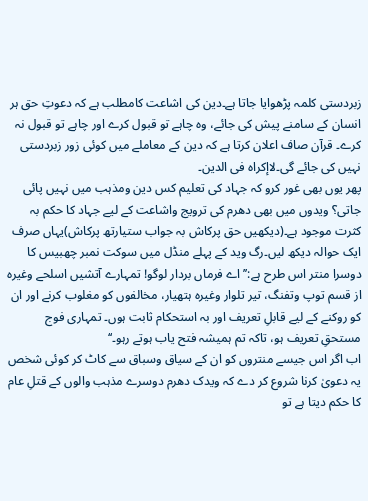زبردستی کلمہ پڑھوایا جاتا ہے۔دین کی اشاعت کامطلب ہے کہ دعوتِ حق ہر انسان کے سامنے پیش کی جائے، وہ چاہے تو قبول کرے اور چاہے تو قبول نہ کرے۔ قرآن صاف اعلان کرتا ہے کہ دین کے معاملے میں کوئی زور زبردستی نہیں کی جائے گی۔لاإکراہ فی الدین۔
پھر یوں بھی غور کرو کہ جہاد کی تعلیم کس دین ومذہب میں نہیں پائی جاتی؟ ویدوں میں بھی دھرم کی ترویج واشاعت کے لیے جہاد کا حکم بہ کثرت موجود ہے۔(دیکھیں حق پرکاش بہ جواب ستیارتھ پرکاش)یہاں صرف ایک حوالہ دیکھ لیں۔رگ وید کے پہلے منڈل میں سوکت نمبر چھبیس کا دوسرا منتر اس طرح ہے:’’اے فرماں بردار لوگو! تمہارے آتشیں اسلحے وغیرہ از قسم توپ وتفنگ، تیر تلوار وغیرہ ہتھیار، مخالفوں کو مغلوب کرنے اور ان کو روکنے کے لیے قابلِ تعریف اور بہ استحکام ثابت ہوں۔ تمہاری فوج مستحقِ تعریف ہو، تاکہ تم ہمیشہ فتح یاب ہوتے رہو۔‘‘
اب اگر اس جیسے منتروں کو ان کے سیاق وسباق سے کاٹ کر کوئی شخص یہ دعویٰ کرنا شروع کر دے کہ ویدک دھرم دوسرے مذہب والوں کے قتلِ عام کا حکم دیتا ہے تو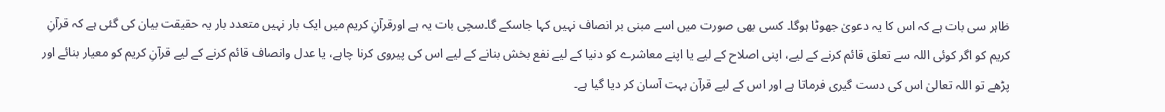ظاہر سی بات ہے کہ اس کا یہ دعویٰ جھوٹا ہوگا۔ کسی بھی صورت میں اسے مبنی بر انصاف نہیں کہا جاسکے گا۔سچی بات یہ ہے اورقرآنِ کریم میں ایک بار نہیں متعدد بار یہ حقیقت بیان کی گئی ہے کہ قرآنِ کریم کو اگر کوئی اللہ سے تعلق قائم کرنے کے لیے، اپنی اصلاح کے لیے یا اپنے معاشرے کو دنیا کے لیے نفع بخش بنانے کے لیے اس کی پیروی کرنا چاہے، یا عدل وانصاف قائم کرنے کے لیے قرآنِ کریم کو معیار بنائے اور پڑھے تو اللہ تعالیٰ اس کی دست گیری فرماتا ہے اور اس کے لیے قرآن بہت آسان کر دیا گیا ہے۔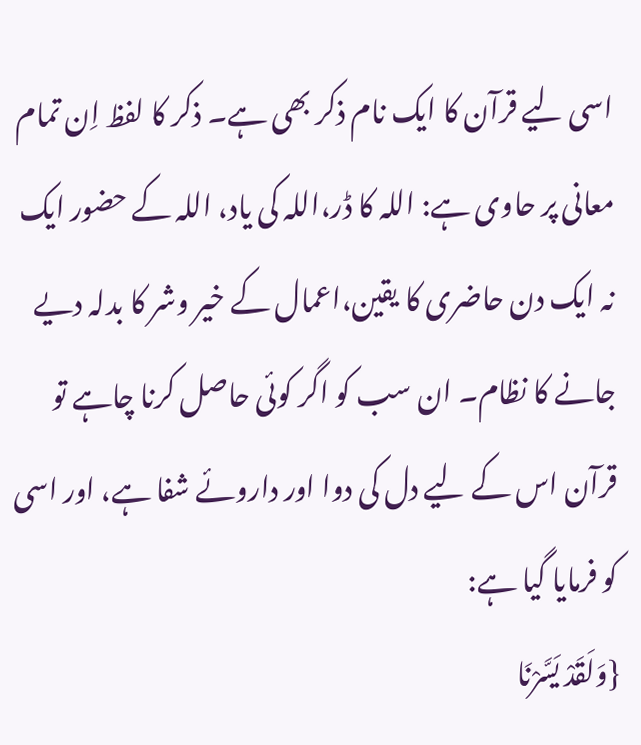اسی لیے قرآن کا ایک نام ذکر بھی ہے۔ ذکر کا لفظ اِن تمام معانی پر حاوی ہے: اللہ کا ڈر،اللہ کی یاد، اللہ کے حضور ایک نہ ایک دن حاضری کا یقین،اعمال کے خیر وشر کا بدلہ دیے جانے کا نظام۔ ان سب کو اگر کوئی حاصل کرنا چاہے تو قرآن اس کے لیے دل کی دوا اور داروئے شفا ہے، اور اسی کو فرمایا گیا ہے:
{وَلَقَدْ یَسَّرْنَا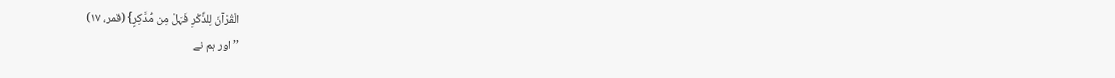الْقُرْآنَ لِلذِّکْرِ فَہَلْ مِن مُّدَّکِرٍ} (قمر، ۱۷)
’’اور ہم نے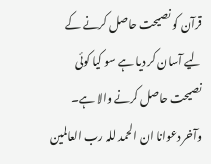قرآن کو نصیحت حاصل کرنے کے لیے آسان کر دیا ہے سو کیا کوئی نصیحت حاصل کرنے والا ہے۔
وآخر دعوانا ان الحمد للہ رب العالمین